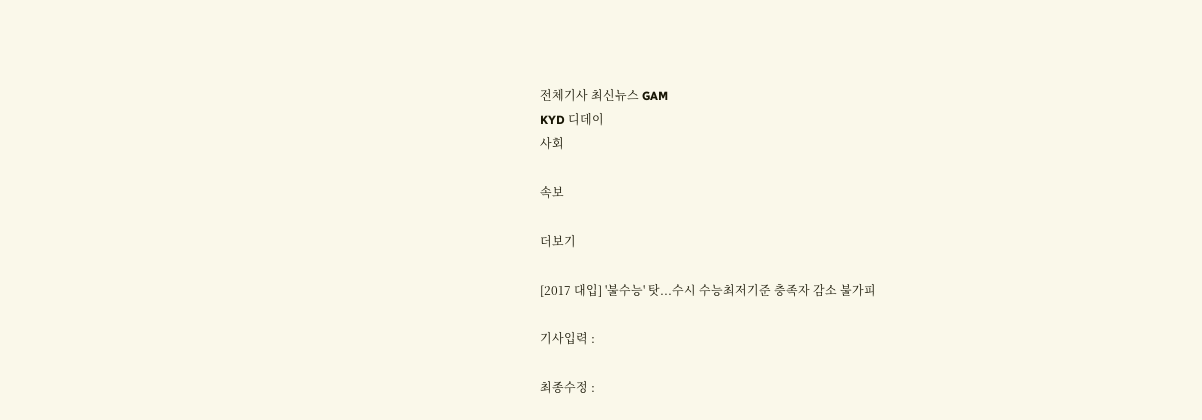전체기사 최신뉴스 GAM
KYD 디데이
사회

속보

더보기

[2017 대입] '불수능' 탓...수시 수능최저기준 충족자 감소 불가피

기사입력 :

최종수정 :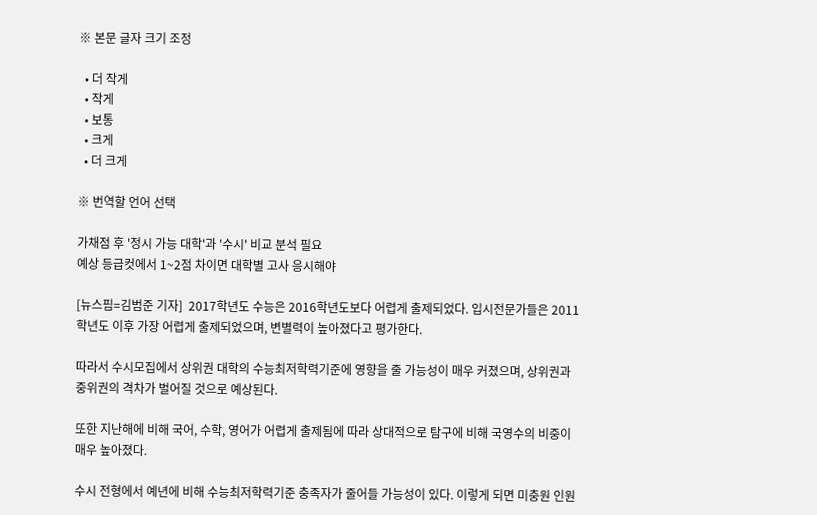※ 본문 글자 크기 조정

  • 더 작게
  • 작게
  • 보통
  • 크게
  • 더 크게

※ 번역할 언어 선택

가채점 후 '정시 가능 대학'과 '수시' 비교 분석 필요
예상 등급컷에서 1~2점 차이면 대학별 고사 응시해야

[뉴스핌=김범준 기자]  2017학년도 수능은 2016학년도보다 어렵게 출제되었다. 입시전문가들은 2011학년도 이후 가장 어렵게 출제되었으며, 변별력이 높아졌다고 평가한다.

따라서 수시모집에서 상위권 대학의 수능최저학력기준에 영향을 줄 가능성이 매우 커졌으며, 상위권과 중위권의 격차가 벌어질 것으로 예상된다.

또한 지난해에 비해 국어, 수학, 영어가 어렵게 출제됨에 따라 상대적으로 탐구에 비해 국영수의 비중이 매우 높아졌다.

수시 전형에서 예년에 비해 수능최저학력기준 충족자가 줄어들 가능성이 있다. 이렇게 되면 미충원 인원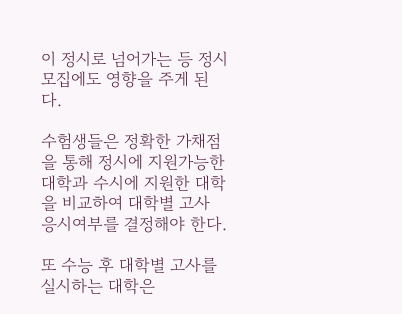이 정시로 넘어가는 등 정시모집에도 영향을 주게 된다.

수험생들은 정확한 가채점을 통해 정시에 지원가능한 대학과 수시에 지원한 대학을 비교하여 대학별 고사 응시여부를 결정해야 한다.

또 수능 후 대학별 고사를 실시하는 대학은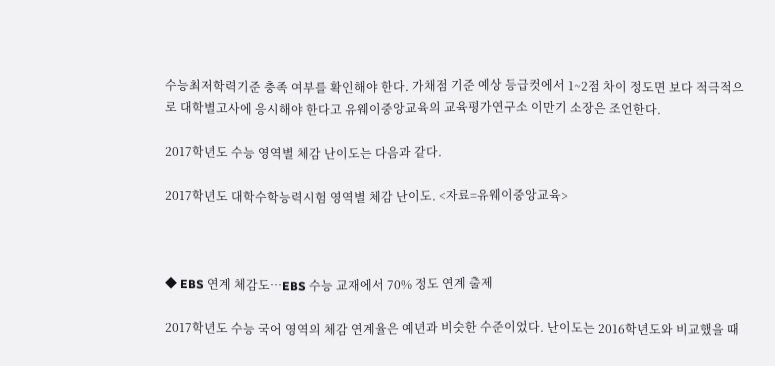수능최저학력기준 충족 여부를 확인해야 한다. 가채점 기준 예상 등급컷에서 1~2점 차이 정도면 보다 적극적으로 대학별고사에 응시해야 한다고 유웨이중앙교육의 교육평가연구소 이만기 소장은 조언한다.

2017학년도 수능 영역별 체감 난이도는 다음과 같다.

2017학년도 대학수학능력시험 영역별 체감 난이도. <자료=유웨이중앙교육>



◆ EBS 연계 체감도…EBS 수능 교재에서 70% 정도 연계 출제

2017학년도 수능 국어 영역의 체감 연계율은 예년과 비슷한 수준이었다. 난이도는 2016학년도와 비교했을 때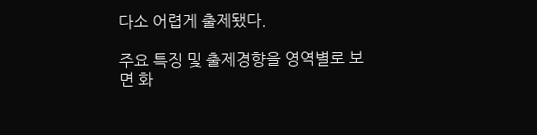다소 어렵게 출제됐다.

주요 특징 및 출제경향을 영역별로 보면 화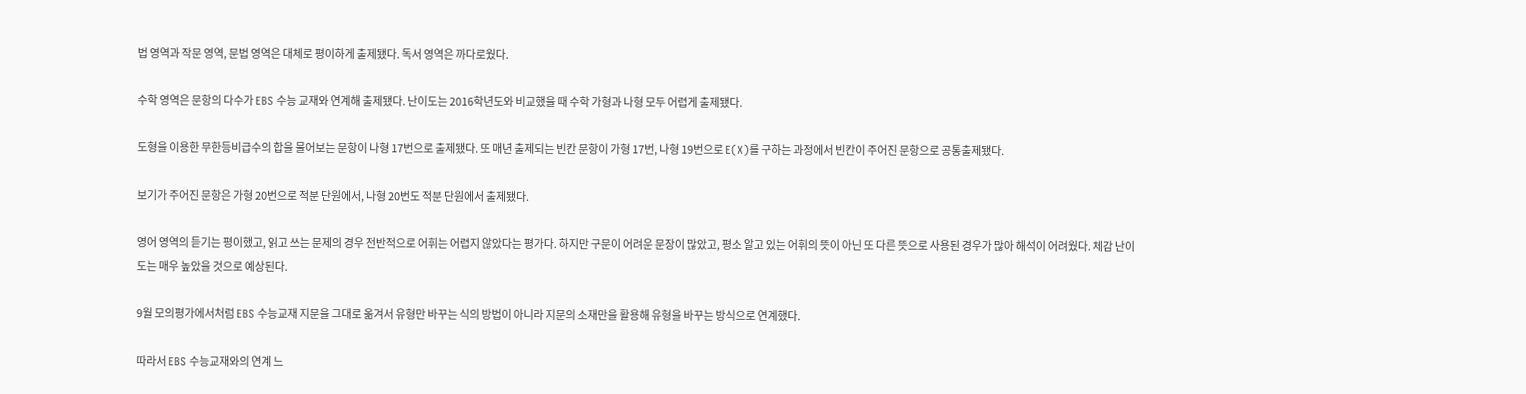법 영역과 작문 영역, 문법 영역은 대체로 평이하게 출제됐다. 독서 영역은 까다로웠다.

수학 영역은 문항의 다수가 EBS 수능 교재와 연계해 출제됐다. 난이도는 2016학년도와 비교했을 때 수학 가형과 나형 모두 어렵게 출제됐다.

도형을 이용한 무한등비급수의 합을 물어보는 문항이 나형 17번으로 출제됐다. 또 매년 출제되는 빈칸 문항이 가형 17번, 나형 19번으로 E(X)를 구하는 과정에서 빈칸이 주어진 문항으로 공통출제됐다.

보기가 주어진 문항은 가형 20번으로 적분 단원에서, 나형 20번도 적분 단원에서 출제됐다.

영어 영역의 듣기는 평이했고, 읽고 쓰는 문제의 경우 전반적으로 어휘는 어렵지 않았다는 평가다. 하지만 구문이 어려운 문장이 많았고, 평소 알고 있는 어휘의 뜻이 아닌 또 다른 뜻으로 사용된 경우가 많아 해석이 어려웠다. 체감 난이도는 매우 높았을 것으로 예상된다.

9월 모의평가에서처럼 EBS 수능교재 지문을 그대로 옮겨서 유형만 바꾸는 식의 방법이 아니라 지문의 소재만을 활용해 유형을 바꾸는 방식으로 연계했다.

따라서 EBS 수능교재와의 연계 느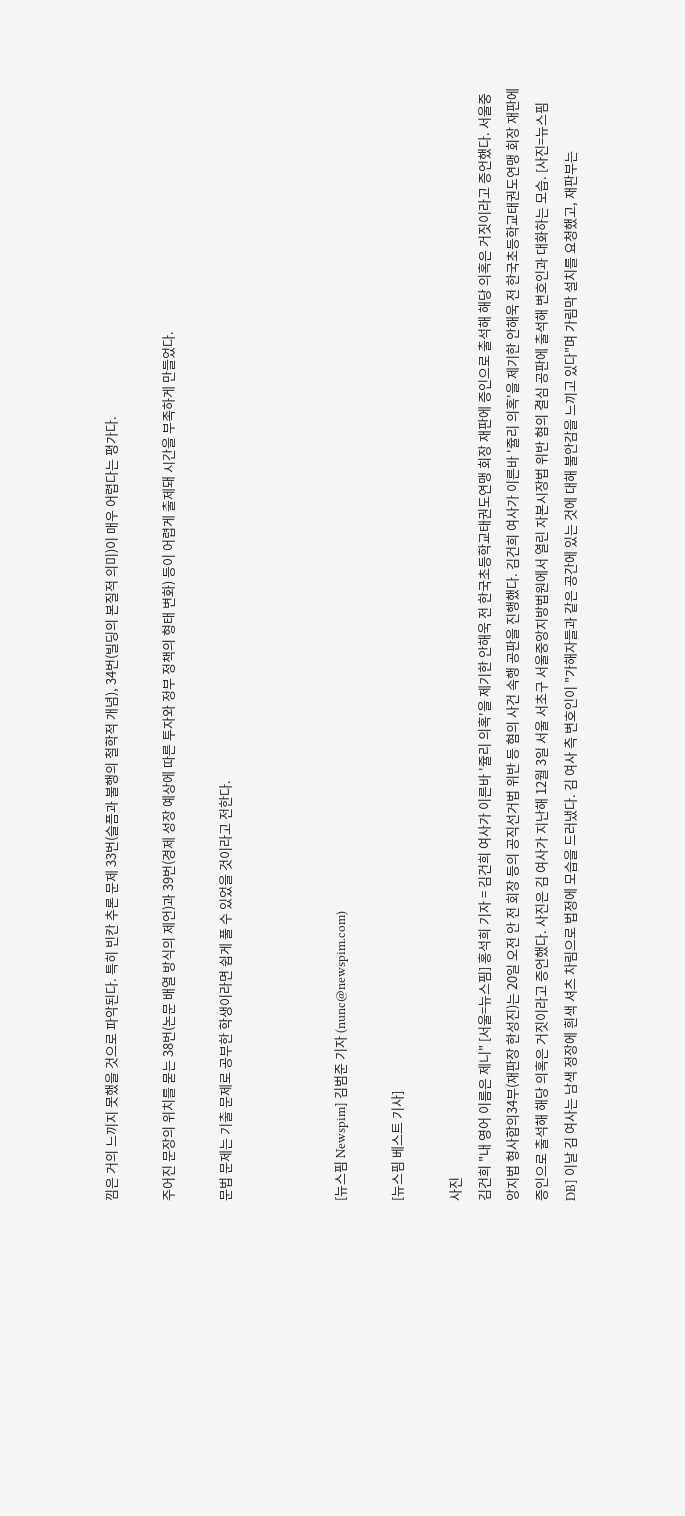낌은 거의 느끼지 못했을 것으로 파악된다. 특히 빈칸 추론 문제 33번(슬픔과 불행의 철학적 개념), 34번(빌딩의 본질적 의미)이 매우 어렵다는 평가다.

주어진 문장의 위치를 묻는 38번(논문 배열 방식의 제언)과 39번(경제 성장 예상에 따른 투자와 정부 정책의 형태 변화) 등이 어렵게 출제돼 시간을 부족하게 만들었다.

문법 문제는 기출 문제로 공부한 학생이라면 쉽게 풀 수 있었을 것이라고 전한다.



[뉴스핌 Newspim] 김범준 기자 (nunc@newspim.com)

[뉴스핌 베스트 기사]

사진
김건희 "내 영어 이름은 제니" [서울=뉴스핌] 홍석희 기자 = 김건희 여사가 이른바 '쥴리 의혹'을 제기한 안해욱 전 한국초등학교태권도연맹 회장 재판에 증인으로 출석해 해당 의혹은 거짓이라고 증언했다. 서울중앙지법 형사합의34부(재판장 한성진)는 20일 오전 안 전 회장 등의 공직선거법 위반 등 혐의 사건 속행 공판을 진행했다. 김건희 여사가 이른바 '쥴리 의혹'을 제기한 안해욱 전 한국초등학교태권도연맹 회장 재판에 증인으로 출석해 해당 의혹은 거짓이라고 증언했다. 사진은 김 여사가 지난해 12월 3일 서울 서초구 서울중앙지방법원에서 열린 자본시장법 위반 혐의 결심 공판에 출석해 변호인과 대화하는 모습. [사진=뉴스핌 DB] 이날 김 여사는 남색 정장에 흰색 셔츠 차림으로 법정에 모습을 드러냈다. 김 여사 측 변호인이 "가해자들과 같은 공간에 있는 것에 대해 불안감을 느끼고 있다"며 가림막 설치를 요청했고, 재판부는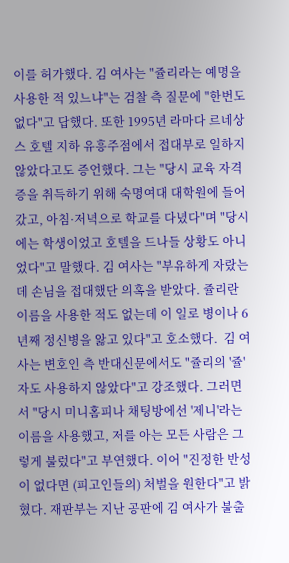이를 허가했다. 김 여사는 "쥴리라는 예명을 사용한 적 있느냐"는 검찰 측 질문에 "한번도 없다"고 답했다. 또한 1995년 라마다 르네상스 호텔 지하 유흥주점에서 접대부로 일하지 않았다고도 증언했다. 그는 "당시 교육 자격증을 취득하기 위해 숙명여대 대학원에 들어갔고, 아침·저녁으로 학교를 다녔다"며 "당시에는 학생이었고 호텔을 드나들 상황도 아니었다"고 말했다. 김 여사는 "부유하게 자랐는데 손님을 접대했단 의혹을 받았다. 쥴리란 이름을 사용한 적도 없는데 이 일로 병이나 6년째 정신병을 앓고 있다"고 호소했다.  김 여사는 변호인 측 반대신문에서도 "쥴리의 '쥴'자도 사용하지 않았다"고 강조했다. 그러면서 "당시 미니홈피나 채팅방에선 '제니'라는 이름을 사용했고, 저를 아는 모든 사람은 그렇게 불렀다"고 부연했다. 이어 "진정한 반성이 없다면 (피고인들의) 처벌을 원한다"고 밝혔다. 재판부는 지난 공판에 김 여사가 불출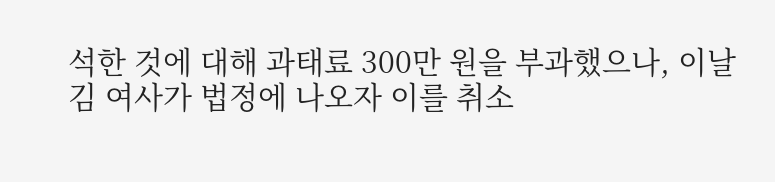석한 것에 대해 과태료 300만 원을 부과했으나, 이날 김 여사가 법정에 나오자 이를 취소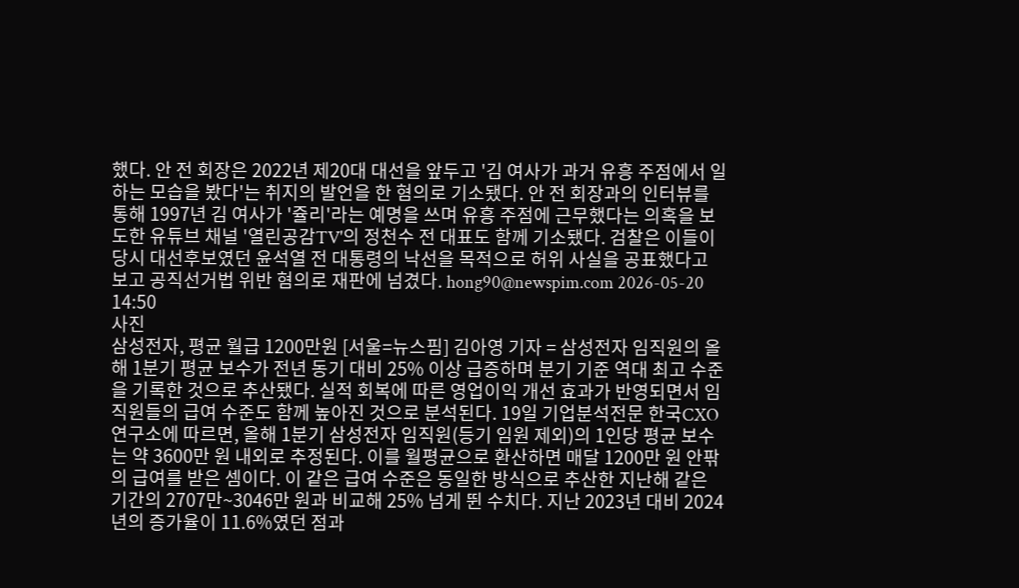했다. 안 전 회장은 2022년 제20대 대선을 앞두고 '김 여사가 과거 유흥 주점에서 일하는 모습을 봤다'는 취지의 발언을 한 혐의로 기소됐다. 안 전 회장과의 인터뷰를 통해 1997년 김 여사가 '쥴리'라는 예명을 쓰며 유흥 주점에 근무했다는 의혹을 보도한 유튜브 채널 '열린공감TV'의 정천수 전 대표도 함께 기소됐다. 검찰은 이들이 당시 대선후보였던 윤석열 전 대통령의 낙선을 목적으로 허위 사실을 공표했다고 보고 공직선거법 위반 혐의로 재판에 넘겼다. hong90@newspim.com 2026-05-20 14:50
사진
삼성전자, 평균 월급 1200만원 [서울=뉴스핌] 김아영 기자 = 삼성전자 임직원의 올해 1분기 평균 보수가 전년 동기 대비 25% 이상 급증하며 분기 기준 역대 최고 수준을 기록한 것으로 추산됐다. 실적 회복에 따른 영업이익 개선 효과가 반영되면서 임직원들의 급여 수준도 함께 높아진 것으로 분석된다. 19일 기업분석전문 한국CXO연구소에 따르면, 올해 1분기 삼성전자 임직원(등기 임원 제외)의 1인당 평균 보수는 약 3600만 원 내외로 추정된다. 이를 월평균으로 환산하면 매달 1200만 원 안팎의 급여를 받은 셈이다. 이 같은 급여 수준은 동일한 방식으로 추산한 지난해 같은 기간의 2707만~3046만 원과 비교해 25% 넘게 뛴 수치다. 지난 2023년 대비 2024년의 증가율이 11.6%였던 점과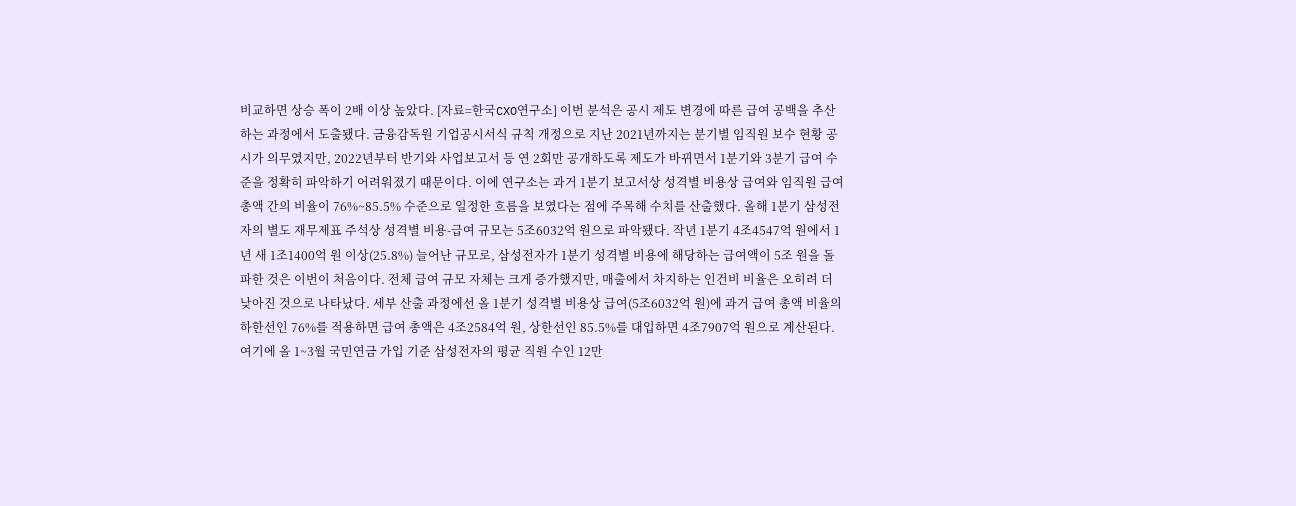비교하면 상승 폭이 2배 이상 높았다. [자료=한국CXO연구소] 이번 분석은 공시 제도 변경에 따른 급여 공백을 추산하는 과정에서 도출됐다. 금융감독원 기업공시서식 규칙 개정으로 지난 2021년까지는 분기별 임직원 보수 현황 공시가 의무였지만, 2022년부터 반기와 사업보고서 등 연 2회만 공개하도록 제도가 바뀌면서 1분기와 3분기 급여 수준을 정확히 파악하기 어려워졌기 때문이다. 이에 연구소는 과거 1분기 보고서상 성격별 비용상 급여와 임직원 급여 총액 간의 비율이 76%~85.5% 수준으로 일정한 흐름을 보였다는 점에 주목해 수치를 산출했다. 올해 1분기 삼성전자의 별도 재무제표 주석상 성격별 비용-급여 규모는 5조6032억 원으로 파악됐다. 작년 1분기 4조4547억 원에서 1년 새 1조1400억 원 이상(25.8%) 늘어난 규모로, 삼성전자가 1분기 성격별 비용에 해당하는 급여액이 5조 원을 돌파한 것은 이번이 처음이다. 전체 급여 규모 자체는 크게 증가했지만, 매출에서 차지하는 인건비 비율은 오히려 더 낮아진 것으로 나타났다. 세부 산출 과정에선 올 1분기 성격별 비용상 급여(5조6032억 원)에 과거 급여 총액 비율의 하한선인 76%를 적용하면 급여 총액은 4조2584억 원, 상한선인 85.5%를 대입하면 4조7907억 원으로 계산된다. 여기에 올 1~3월 국민연금 가입 기준 삼성전자의 평균 직원 수인 12만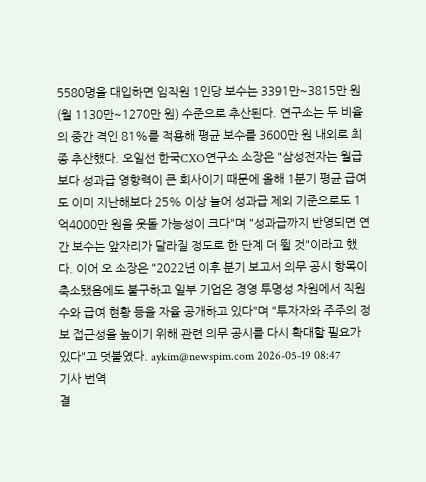5580명을 대입하면 임직원 1인당 보수는 3391만~3815만 원(월 1130만~1270만 원) 수준으로 추산된다. 연구소는 두 비율의 중간 격인 81%를 적용해 평균 보수를 3600만 원 내외로 최종 추산했다. 오일선 한국CXO연구소 소장은 "삼성전자는 월급보다 성과급 영향력이 큰 회사이기 때문에 올해 1분기 평균 급여도 이미 지난해보다 25% 이상 늘어 성과급 제외 기준으로도 1억4000만 원을 웃돌 가능성이 크다"며 "성과급까지 반영되면 연간 보수는 앞자리가 달라질 정도로 한 단계 더 뛸 것"이라고 했다. 이어 오 소장은 "2022년 이후 분기 보고서 의무 공시 항목이 축소됐음에도 불구하고 일부 기업은 경영 투명성 차원에서 직원 수와 급여 현황 등을 자율 공개하고 있다"며 "투자자와 주주의 정보 접근성을 높이기 위해 관련 의무 공시를 다시 확대할 필요가 있다"고 덧붙였다. aykim@newspim.com 2026-05-19 08:47
기사 번역
결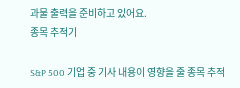과물 출력을 준비하고 있어요.
종목 추적기

S&P 500 기업 중 기사 내용이 영향을 줄 종목 추적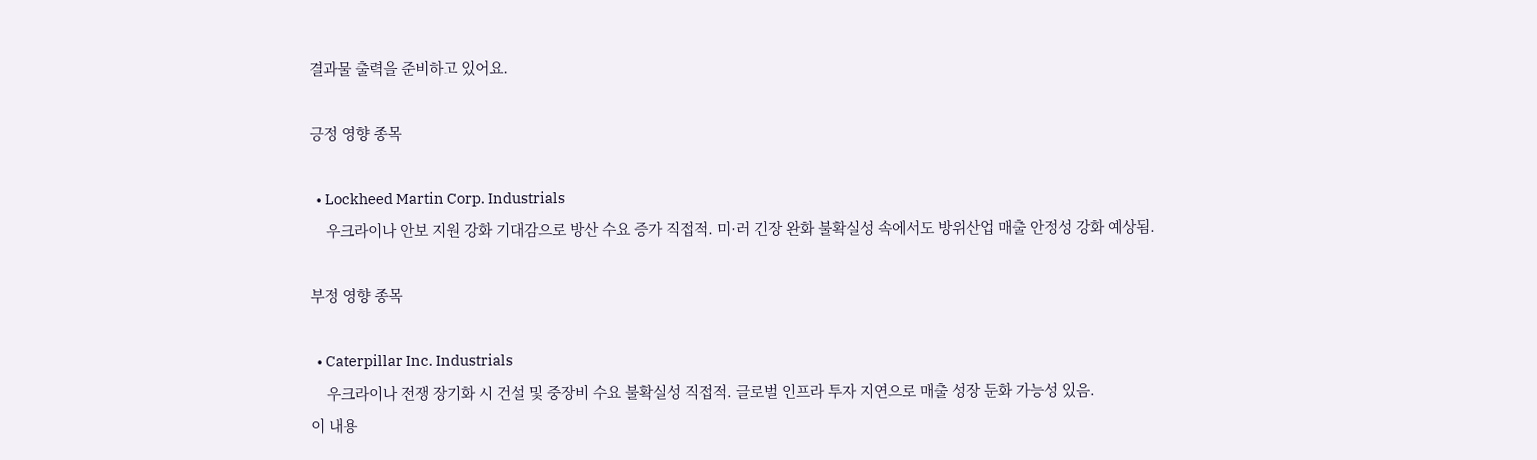결과물 출력을 준비하고 있어요.

긍정 영향 종목

  • Lockheed Martin Corp. Industrials
    우크라이나 안보 지원 강화 기대감으로 방산 수요 증가 직접적. 미·러 긴장 완화 불확실성 속에서도 방위산업 매출 안정성 강화 예상됨.

부정 영향 종목

  • Caterpillar Inc. Industrials
    우크라이나 전쟁 장기화 시 건설 및 중장비 수요 불확실성 직접적. 글로벌 인프라 투자 지연으로 매출 성장 둔화 가능성 있음.
이 내용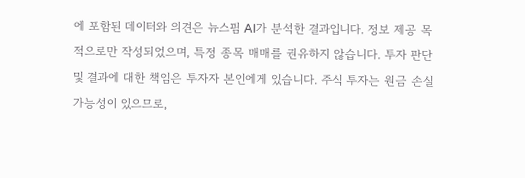에 포함된 데이터와 의견은 뉴스핌 AI가 분석한 결과입니다. 정보 제공 목적으로만 작성되었으며, 특정 종목 매매를 권유하지 않습니다. 투자 판단 및 결과에 대한 책임은 투자자 본인에게 있습니다. 주식 투자는 원금 손실 가능성이 있으므로,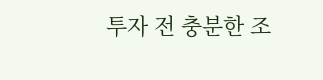투자 전 충분한 조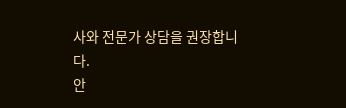사와 전문가 상담을 권장합니다.
안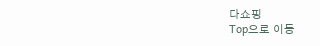다쇼핑
Top으로 이동